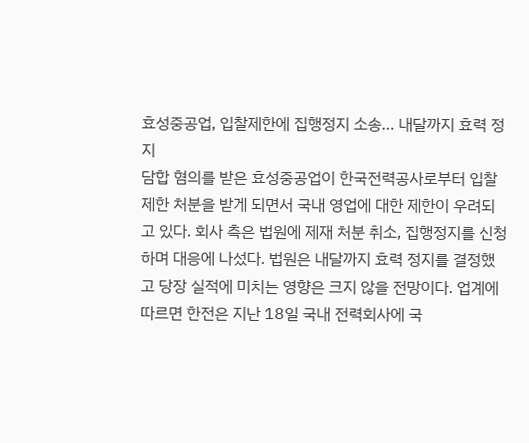효성중공업, 입찰제한에 집행정지 소송… 내달까지 효력 정지
담합 혐의를 받은 효성중공업이 한국전력공사로부터 입찰제한 처분을 받게 되면서 국내 영업에 대한 제한이 우려되고 있다. 회사 측은 법원에 제재 처분 취소, 집행정지를 신청하며 대응에 나섰다. 법원은 내달까지 효력 정지를 결정했고 당장 실적에 미치는 영향은 크지 않을 전망이다. 업계에 따르면 한전은 지난 18일 국내 전력회사에 국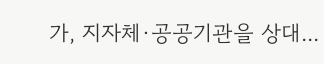가, 지자체·공공기관을 상대...